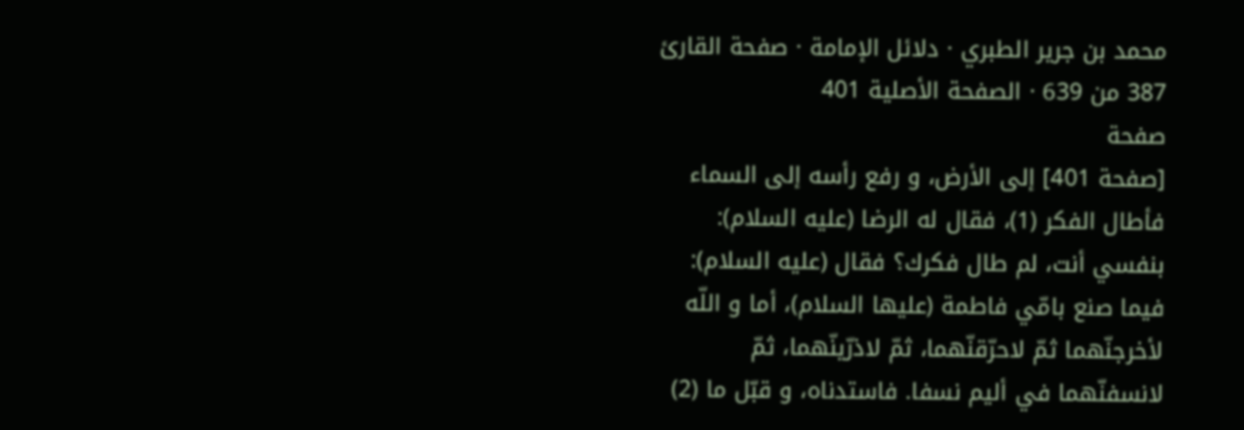محمد بن جرير الطبري · دلائل الإمامة · صفحة القارئ 387 من 639 · الصفحة الأصلية 401
صفحة
[صفحة 401] إلى الأرض، و رفع رأسه إلى السماء فأطال الفكر (1)، فقال له الرضا (عليه السلام): بنفسي أنت، لم طال فكرك؟ فقال (عليه السلام): فيما صنع بامّي فاطمة (عليها السلام)، أما و اللّه لأخرجنّهما ثمّ لاحرّقنّهما، ثمّ لاذرّينّهما، ثمّ لانسفنّهما في أليم نسفا. فاستدناه، و قبّل ما (2)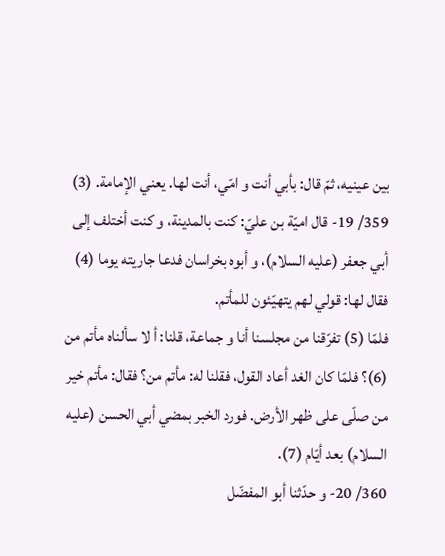بين عينيه، ثمّ قال: بأبي أنت و امّي، أنت لها. يعني الإمامة. (3)
359/ 19- قال اميّة بن عليّ: كنت بالمدينة، و كنت أختلف إلى أبي جعفر (عليه السلام)، و أبوه بخراسان فدعا جاريته يوما (4) فقال لها: قولي لهم يتهيّئون للمأتم.
فلمّا (5) تفرّقنا من مجلسنا أنا و جماعة، قلنا: أ لا سألناه مأتم من (6)؟ فلمّا كان الغد أعاد القول، فقلنا له: مأتم من؟ فقال: مأتم خير من صلّى على ظهر الأرض. فورد الخبر بمضي أبي الحسن (عليه السلام) بعد أيّام (7).
360/ 20- و حدّثنا أبو المفضّل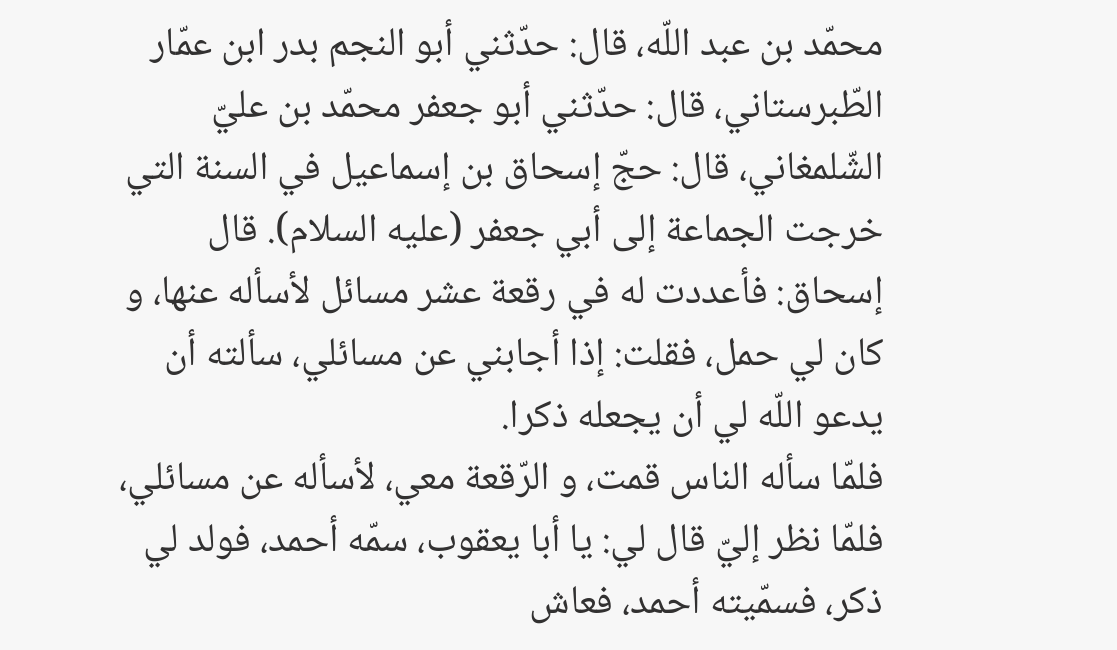محمّد بن عبد اللّه، قال: حدّثني أبو النجم بدر ابن عمّار الطّبرستاني، قال: حدّثني أبو جعفر محمّد بن عليّ الشّلمغاني، قال: حجّ إسحاق بن إسماعيل في السنة التي خرجت الجماعة إلى أبي جعفر (عليه السلام). قال إسحاق: فأعددت له في رقعة عشر مسائل لأسأله عنها، و كان لي حمل، فقلت: إذا أجابني عن مسائلي، سألته أن يدعو اللّه لي أن يجعله ذكرا.
فلمّا سأله الناس قمت، و الرّقعة معي، لأسأله عن مسائلي، فلمّا نظر إليّ قال لي: يا أبا يعقوب، سمّه أحمد، فولد لي ذكر، فسمّيته أحمد، فعاش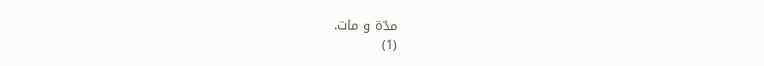مدّة و مات.
(1)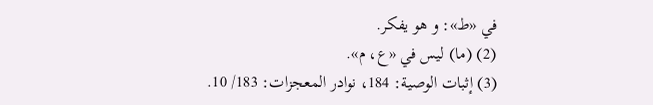في «ط»: و هو يفكر.
(2) (ما) ليس في «ع، م».
(3) إثبات الوصية: 184، نوادر المعجزات: 183/ 10.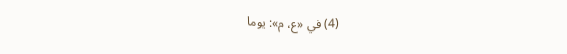(4) في «ع، م»: يوما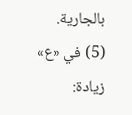بالجارية.
(5) في «ع» زيادة: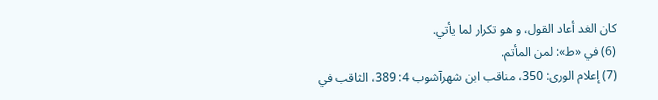كان الغد أعاد القول، و هو تكرار لما يأتي.
(6) في «ط»: لمن المأتم.
(7) إعلام الورى: 350، مناقب ابن شهرآشوب 4: 389، الثاقب في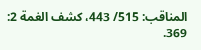المناقب: 515/ 443، كشف الغمة 2: 369.